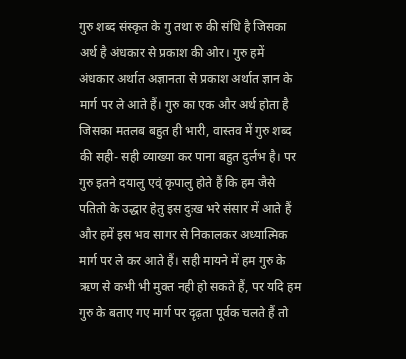गुरु शब्द संस्कृत के गु तथा रु की संधि है जिसका अर्थ है अंधकार से प्रकाश की ओर। गुरु हमें अंधकार अर्थात अज्ञानता से प्रकाश अर्थात ज्ञान के मार्ग पर ले आते हैं। गुरु का एक और अर्थ होता है जिसका मतलब बहुत ही भारी, वास्तव में गुरु शब्द की सही- सही व्याख्या कर पाना बहुत दुर्लभ है। पर गुरु इतने दयालु एव्ं कृपालु होते हैं कि हम जैसे पतितो के उद्धार हेतु इस दुःख भरे संसार में आते हैं और हमें इस भव सागर से निकालकर अध्यात्मिक मार्ग पर ले कर आते हैं। सही मायने में हम गुरु के ऋण से कभी भी मुक्त नही हो सकते हैं, पर यदि हम गुरु के बताए गए मार्ग पर दृढ़ता पूर्वक चलते हैं तो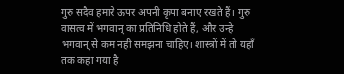गुरु सदैव हमारे ऊपर अपनी कृपा बनाए रखते हैं। गुरु वासत्व में भगवान् का प्रतिनिधि होते हैं, और उन्हे भगवान् से कम नही समझना चाहिए। शास्त्रों में तो यहाँ तक कहा गया है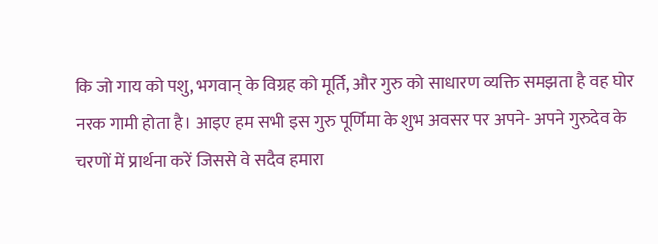कि जो गाय को पशु, भगवान् के विग्रह को मूर्ति, और गुरु को साधारण व्यक्ति समझता है वह घोर नरक गामी होता है। आइए हम सभी इस गुरु पूर्णिमा के शुभ अवसर पर अपने- अपने गुरुदेव के चरणों में प्रार्थना करें जिससे वे सदैव हमारा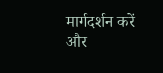मार्गदर्शन करें और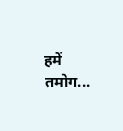हमें तमोग...